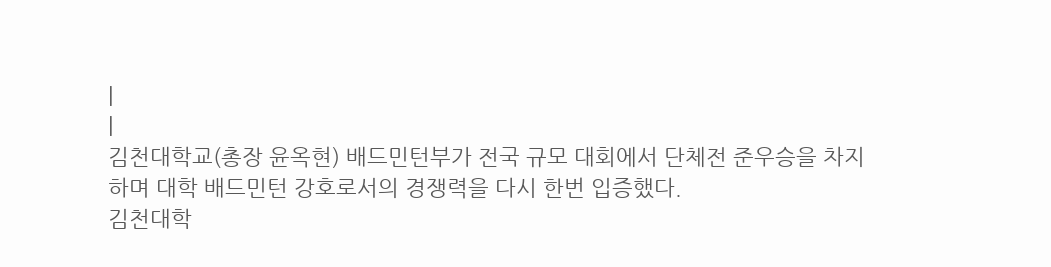|
|
김천대학교(총장 윤옥현) 배드민턴부가 전국 규모 대회에서 단체전 준우승을 차지하며 대학 배드민턴 강호로서의 경쟁력을 다시 한번 입증했다.
김천대학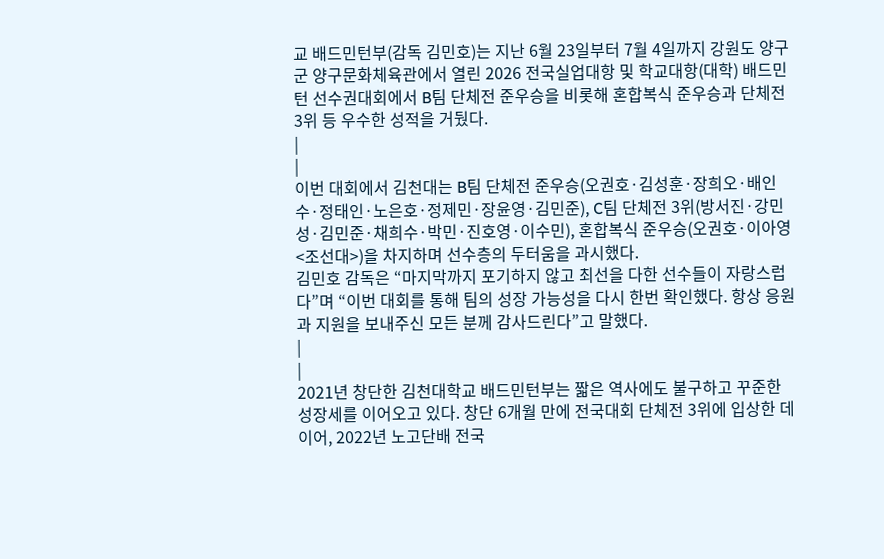교 배드민턴부(감독 김민호)는 지난 6월 23일부터 7월 4일까지 강원도 양구군 양구문화체육관에서 열린 2026 전국실업대항 및 학교대항(대학) 배드민턴 선수권대회에서 B팀 단체전 준우승을 비롯해 혼합복식 준우승과 단체전 3위 등 우수한 성적을 거뒀다.
|
|
이번 대회에서 김천대는 B팀 단체전 준우승(오권호·김성훈·장희오·배인수·정태인·노은호·정제민·장윤영·김민준), C팀 단체전 3위(방서진·강민성·김민준·채희수·박민·진호영·이수민), 혼합복식 준우승(오권호·이아영<조선대>)을 차지하며 선수층의 두터움을 과시했다.
김민호 감독은 “마지막까지 포기하지 않고 최선을 다한 선수들이 자랑스럽다”며 “이번 대회를 통해 팀의 성장 가능성을 다시 한번 확인했다. 항상 응원과 지원을 보내주신 모든 분께 감사드린다”고 말했다.
|
|
2021년 창단한 김천대학교 배드민턴부는 짧은 역사에도 불구하고 꾸준한 성장세를 이어오고 있다. 창단 6개월 만에 전국대회 단체전 3위에 입상한 데 이어, 2022년 노고단배 전국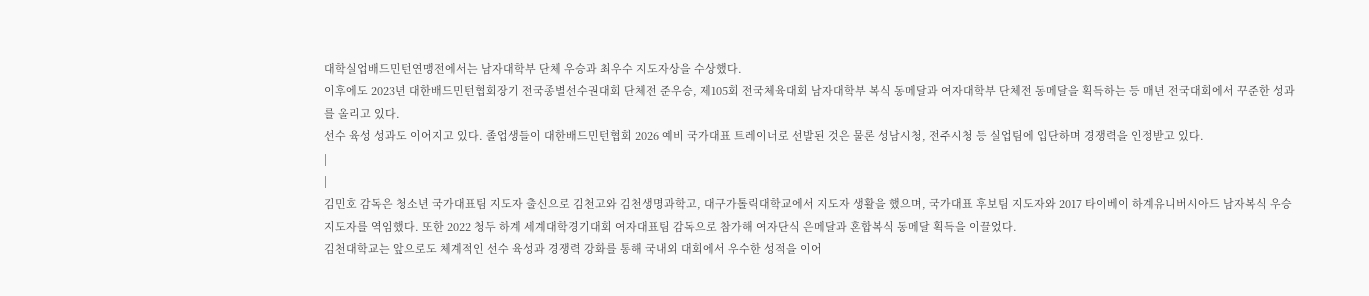대학실업배드민턴연맹전에서는 남자대학부 단체 우승과 최우수 지도자상을 수상했다.
이후에도 2023년 대한배드민턴협회장기 전국종별선수권대회 단체전 준우승, 제105회 전국체육대회 남자대학부 복식 동메달과 여자대학부 단체전 동메달을 획득하는 등 매년 전국대회에서 꾸준한 성과를 올리고 있다.
선수 육성 성과도 이어지고 있다. 졸업생들이 대한배드민턴협회 2026 예비 국가대표 트레이너로 선발된 것은 물론 성남시청, 전주시청 등 실업팀에 입단하며 경쟁력을 인정받고 있다.
|
|
김민호 감독은 청소년 국가대표팀 지도자 출신으로 김천고와 김천생명과학고, 대구가톨릭대학교에서 지도자 생활을 했으며, 국가대표 후보팀 지도자와 2017 타이베이 하계유니버시아드 남자복식 우승 지도자를 역임했다. 또한 2022 청두 하계 세계대학경기대회 여자대표팀 감독으로 참가해 여자단식 은메달과 혼합복식 동메달 획득을 이끌었다.
김천대학교는 앞으로도 체계적인 선수 육성과 경쟁력 강화를 통해 국내외 대회에서 우수한 성적을 이어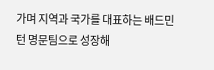가며 지역과 국가를 대표하는 배드민턴 명문팀으로 성장해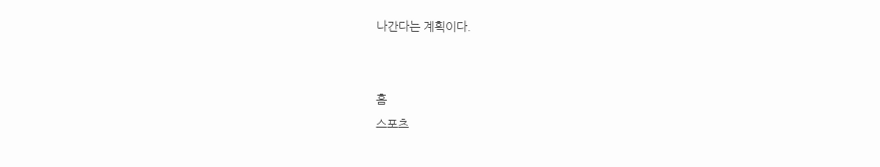나간다는 계획이다.


홈
스포츠